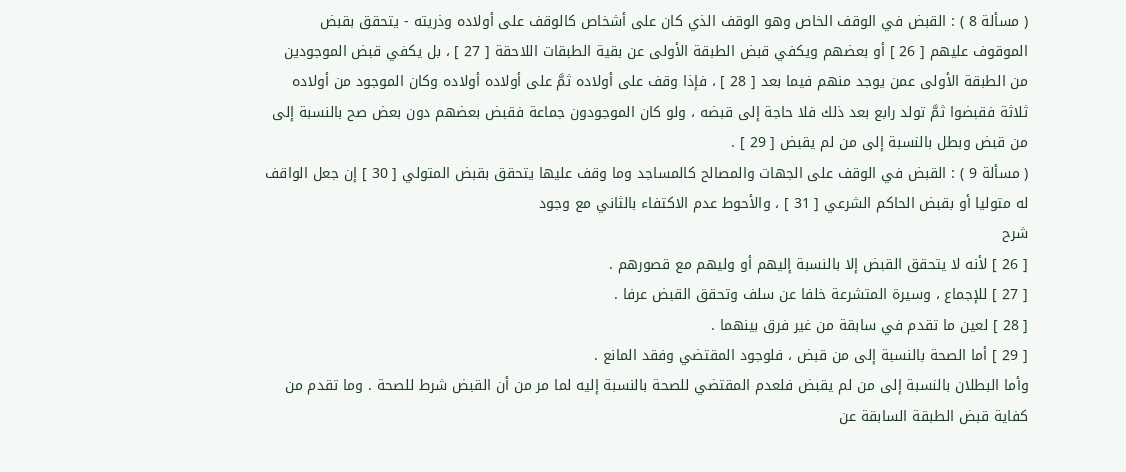( مسألة 8 ) : القبض في الوقف الخاص وهو الوقف الذي كان على أشخاص كالوقف على أولاده وذريته - يتحقق بقبض الموقوف عليهم [ 26 ] أو بعضهم ويكفي قبض الطبقة الأولى عن بقية الطبقات اللاحقة [ 27 ] ، بل يكفي قبض الموجودين من الطبقة الأولى عمن يوجد منهم فيما بعد [ 28 ] ، فإذا وقف على أولاده ثمَّ على أولاده أولاده وكان الموجود من أولاده ثلاثة فقبضوا ثمَّ تولد رابع بعد ذلك فلا حاجة إلى قبضه ، ولو كان الموجودون جماعة فقبض بعضهم دون بعض صح بالنسبة إلى من قبض وبطل بالنسبة إلى من لم يقبض [ 29 ] .
( مسألة 9 ) : القبض في الوقف على الجهات والمصالح كالمساجد وما وقف عليها يتحقق بقبض المتولي [ 30 ] إن جعل الواقف له متوليا أو بقبض الحاكم الشرعي [ 31 ] ، والأحوط عدم الاكتفاء بالثاني مع وجود
شرح
[ 26 ] لأنه لا يتحقق القبض إلا بالنسبة إليهم أو وليهم مع قصورهم .
[ 27 ] للإجماع ، وسيرة المتشرعة خلفا عن سلف وتحقق القبض عرفا .
[ 28 ] لعين ما تقدم في سابقة من غير فرق بينهما .
[ 29 ] أما الصحة بالنسبة إلى من قبض ، فلوجود المقتضي وفقد المانع .
وأما البطلان بالنسبة إلى من لم يقبض فلعدم المقتضي للصحة بالنسبة إليه لما مر من أن القبض شرط للصحة . وما تقدم من كفاية قبض الطبقة السابقة عن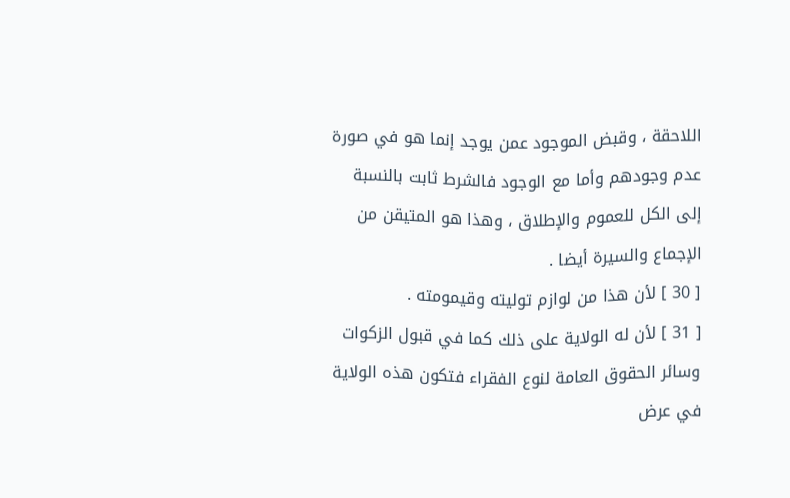اللاحقة ، وقبض الموجود عمن يوجد إنما هو في صورة عدم وجودهم وأما مع الوجود فالشرط ثابت بالنسبة إلى الكل للعموم والإطلاق ، وهذا هو المتيقن من الإجماع والسيرة أيضا .
[ 30 ] لأن هذا من لوازم توليته وقيمومته .
[ 31 ] لأن له الولاية على ذلك كما في قبول الزكوات وسائر الحقوق العامة لنوع الفقراء فتكون هذه الولاية في عرض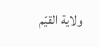ولاية القيّم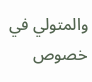والمتولي في خصوص